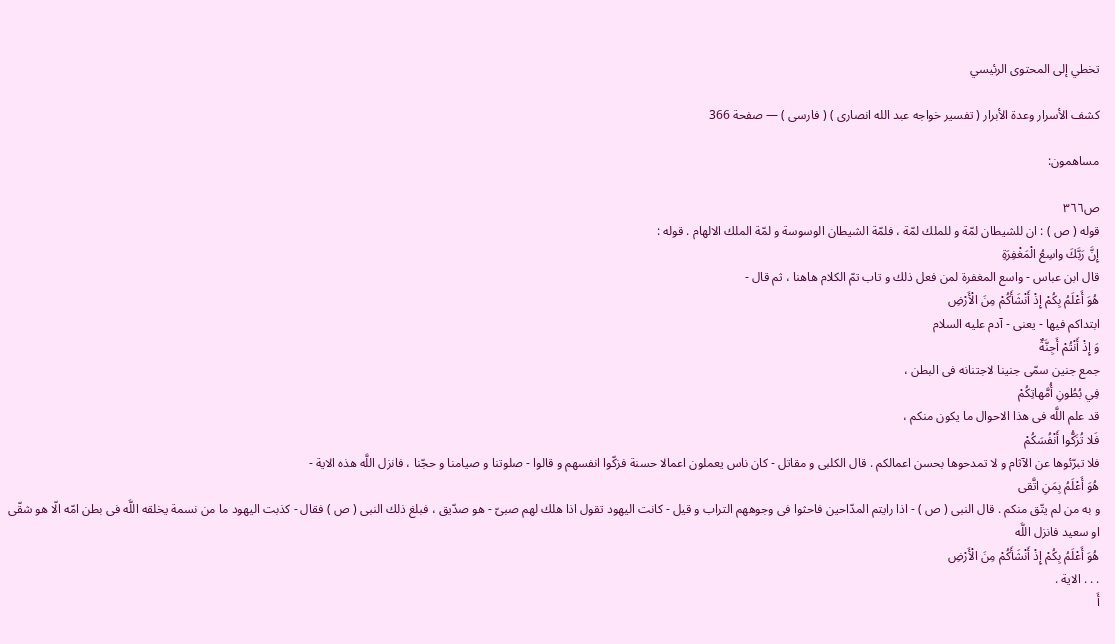تخطي إلى المحتوى الرئيسي

كشف الأسرار وعدة الأبرار ( تفسير خواجه عبد الله انصارى ) ( فارسى ) — صفحة 366

مساهمون:

ص٣٦٦
قوله ( ص ) : ان للشيطان لمّة و للملك لمّة ، فلمّة الشيطان الوسوسة و لمّة الملك الالهام . قوله :
إِنَّ رَبَّكَ واسِعُ الْمَغْفِرَةِ
قال ابن عباس - واسع المغفرة لمن فعل ذلك و تاب تمّ الكلام هاهنا ، ثم قال -
هُوَ أَعْلَمُ بِكُمْ إِذْ أَنْشَأَكُمْ مِنَ الْأَرْضِ
ابتداكم فيها - يعنى - آدم عليه السلام
وَ إِذْ أَنْتُمْ أَجِنَّةٌ
جمع جنين سمّى جنينا لاجتنانه فى البطن ،
فِي بُطُونِ أُمَّهاتِكُمْ
قد علم اللَّه فى هذا الاحوال ما يكون منكم ،
فَلا تُزَكُّوا أَنْفُسَكُمْ
فلا تبرّئوها عن الآثام و لا تمدحوها بحسن اعمالكم . قال الكلبى و مقاتل - كان ناس يعملون اعمالا حسنة فزكّوا انفسهم و قالوا - صلوتنا و صيامنا و حجّنا ، فانزل اللَّه هذه الاية -
هُوَ أَعْلَمُ بِمَنِ اتَّقى
و به من لم يتّق منكم . قال النبى ( ص ) - اذا رايتم المدّاحين فاحثوا فى وجوههم التراب و قيل - كانت اليهود تقول اذا هلك لهم صبىّ - هو صدّيق ، فبلغ ذلك النبى ( ص ) فقال - كذبت اليهود ما من نسمة يخلقه اللَّه فى بطن امّه الّا هو شقّى او سعيد فانزل اللَّه
هُوَ أَعْلَمُ بِكُمْ إِذْ أَنْشَأَكُمْ مِنَ الْأَرْضِ
. . . الاية .
أَ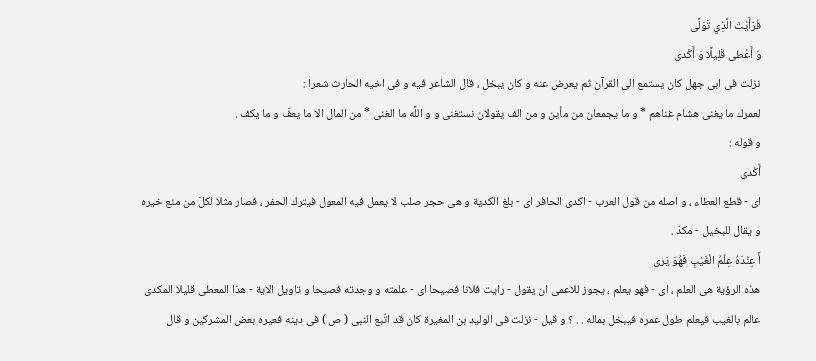فَرَأَيْتَ الَّذِي تَوَلَّى
وَ أَعْطى قَلِيلًا وَ أَكْدى
نزلت فى ابى جهل كان يستمع الى القرآن ثم يعرض عنه و كان يبخل ، قال الشاعر فيه و فى اخيه الحارث شعرا :
لعمرك ما يغنى هشام غناهم * و ما يجمعان من مأين و من الف يقولان نستغنى و و اللَّه ما الغنى * من المال الا ما يعفّ و ما يكف .
و قوله :
أَكْدى
اى - قطع العطاء ، و اصله من قول العرب - اكدى الحافر اى - بلغ الكدية و هى حجر صلب لا يعمل فيه المعول فيترك الحفر ، فصار مثلا لكلّ من منع خيره و يقال للبخيل - مكدّ .
أَ عِنْدَهُ عِلْمُ الْغَيْبِ فَهُوَ يَرى
هذه الرؤية هى العلم ، اى - فهو يعلم ، يجوز للاعمى ان يقول - رايت فلانا فصيحا اى - علمته و وجدته فصيحا و تاويل الاية - هذا المعطى قليلا المكدى عالم بالغيب فيعلم طول عمره فيبخل بماله . . ؟ و قيل - نزلت فى الوليد بن المغيرة كان قد اتّبع النبى ( ص ) فى دينه فعيره بعض المشركين و قال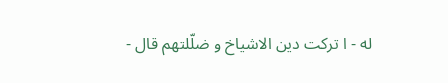له - ا تركت دين الاشياخ و ضلّلتهم قال -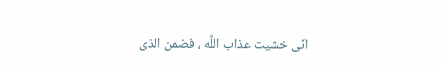انّى خشيت عذاب اللَّه ، فضمن الذى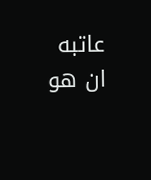عاتبه ان هو